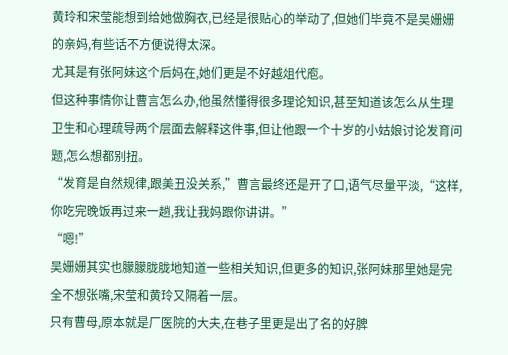黄玲和宋莹能想到给她做胸衣,已经是很贴心的举动了,但她们毕竟不是吴姗姗的亲妈,有些话不方便说得太深。
尤其是有张阿妹这个后妈在,她们更是不好越俎代庖。
但这种事情你让曹言怎么办,他虽然懂得很多理论知识,甚至知道该怎么从生理卫生和心理疏导两个层面去解释这件事,但让他跟一个十岁的小姑娘讨论发育问题,怎么想都别扭。
“发育是自然规律,跟美丑没关系,”曹言最终还是开了口,语气尽量平淡,“这样,你吃完晚饭再过来一趟,我让我妈跟你讲讲。”
“嗯!”
吴姗姗其实也朦朦胧胧地知道一些相关知识,但更多的知识,张阿妹那里她是完全不想张嘴,宋莹和黄玲又隔着一层。
只有曹母,原本就是厂医院的大夫,在巷子里更是出了名的好脾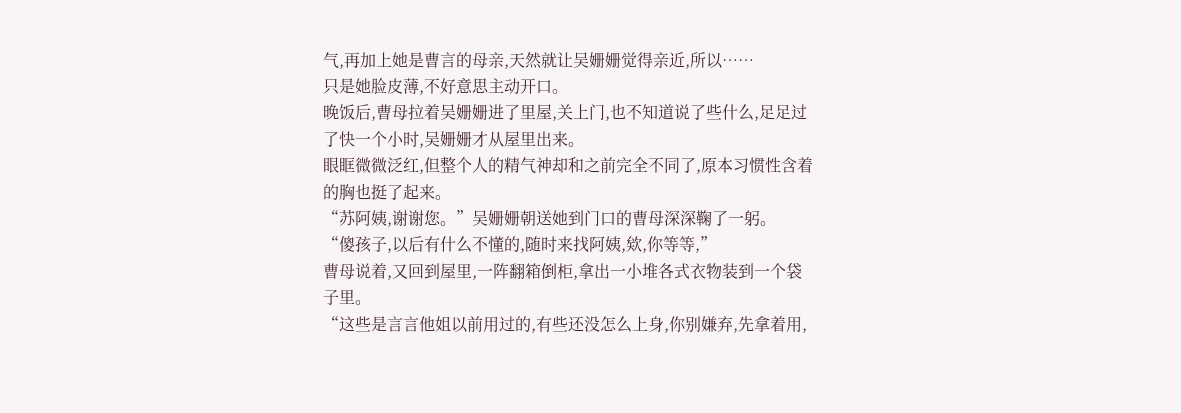气,再加上她是曹言的母亲,天然就让吴姗姗觉得亲近,所以……
只是她脸皮薄,不好意思主动开口。
晚饭后,曹母拉着吴姗姗进了里屋,关上门,也不知道说了些什么,足足过了快一个小时,吴姗姗才从屋里出来。
眼眶微微泛红,但整个人的精气神却和之前完全不同了,原本习惯性含着的胸也挺了起来。
“苏阿姨,谢谢您。”吴姗姗朝送她到门口的曹母深深鞠了一躬。
“傻孩子,以后有什么不懂的,随时来找阿姨,欸,你等等,”
曹母说着,又回到屋里,一阵翻箱倒柜,拿出一小堆各式衣物装到一个袋子里。
“这些是言言他姐以前用过的,有些还没怎么上身,你别嫌弃,先拿着用,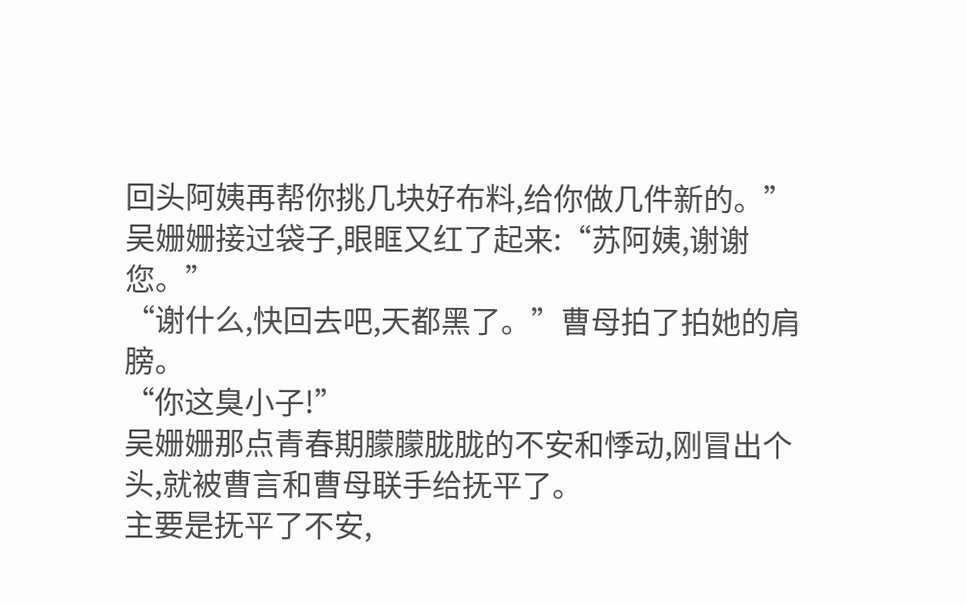回头阿姨再帮你挑几块好布料,给你做几件新的。”
吴姗姗接过袋子,眼眶又红了起来:“苏阿姨,谢谢您。”
“谢什么,快回去吧,天都黑了。”曹母拍了拍她的肩膀。
“你这臭小子!”
吴姗姗那点青春期朦朦胧胧的不安和悸动,刚冒出个头,就被曹言和曹母联手给抚平了。
主要是抚平了不安,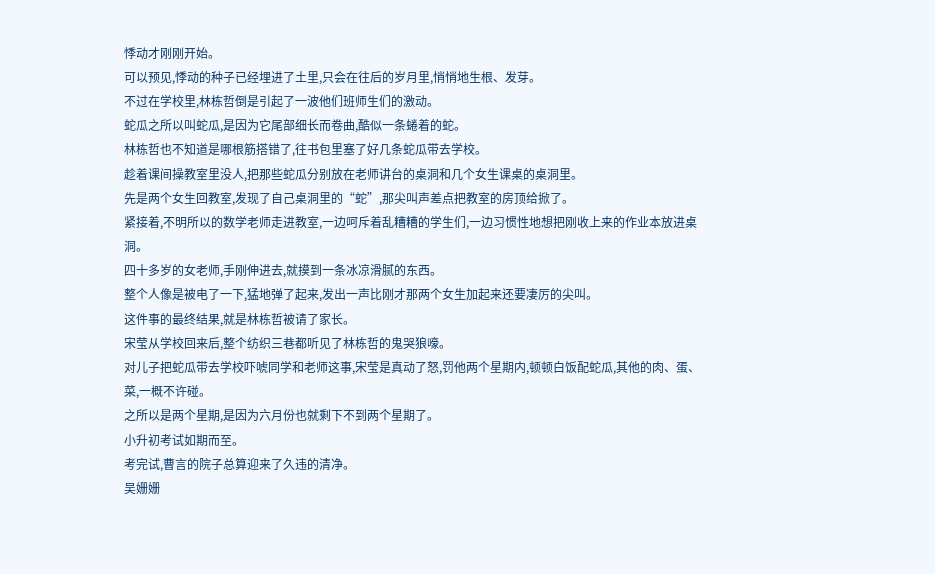悸动才刚刚开始。
可以预见,悸动的种子已经埋进了土里,只会在往后的岁月里,悄悄地生根、发芽。
不过在学校里,林栋哲倒是引起了一波他们班师生们的激动。
蛇瓜之所以叫蛇瓜,是因为它尾部细长而卷曲,酷似一条蜷着的蛇。
林栋哲也不知道是哪根筋搭错了,往书包里塞了好几条蛇瓜带去学校。
趁着课间操教室里没人,把那些蛇瓜分别放在老师讲台的桌洞和几个女生课桌的桌洞里。
先是两个女生回教室,发现了自己桌洞里的“蛇”,那尖叫声差点把教室的房顶给掀了。
紧接着,不明所以的数学老师走进教室,一边呵斥着乱糟糟的学生们,一边习惯性地想把刚收上来的作业本放进桌洞。
四十多岁的女老师,手刚伸进去,就摸到一条冰凉滑腻的东西。
整个人像是被电了一下,猛地弹了起来,发出一声比刚才那两个女生加起来还要凄厉的尖叫。
这件事的最终结果,就是林栋哲被请了家长。
宋莹从学校回来后,整个纺织三巷都听见了林栋哲的鬼哭狼嚎。
对儿子把蛇瓜带去学校吓唬同学和老师这事,宋莹是真动了怒,罚他两个星期内,顿顿白饭配蛇瓜,其他的肉、蛋、菜,一概不许碰。
之所以是两个星期,是因为六月份也就剩下不到两个星期了。
小升初考试如期而至。
考完试,曹言的院子总算迎来了久违的清净。
吴姗姗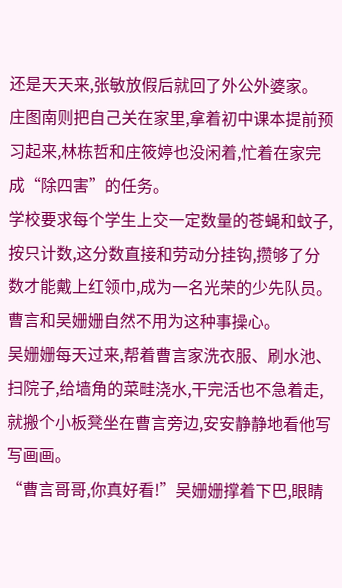还是天天来,张敏放假后就回了外公外婆家。
庄图南则把自己关在家里,拿着初中课本提前预习起来,林栋哲和庄筱婷也没闲着,忙着在家完成“除四害”的任务。
学校要求每个学生上交一定数量的苍蝇和蚊子,按只计数,这分数直接和劳动分挂钩,攒够了分数才能戴上红领巾,成为一名光荣的少先队员。
曹言和吴姗姗自然不用为这种事操心。
吴姗姗每天过来,帮着曹言家洗衣服、刷水池、扫院子,给墙角的菜畦浇水,干完活也不急着走,就搬个小板凳坐在曹言旁边,安安静静地看他写写画画。
“曹言哥哥,你真好看!”吴姗姗撑着下巴,眼睛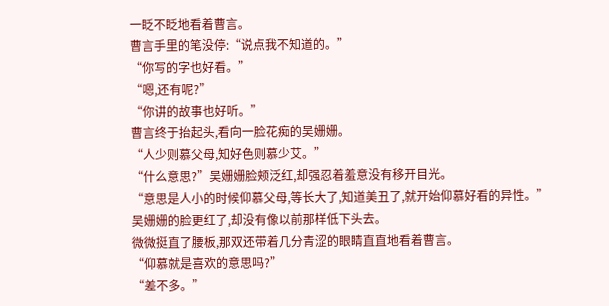一眨不眨地看着曹言。
曹言手里的笔没停:“说点我不知道的。”
“你写的字也好看。”
“嗯,还有呢?”
“你讲的故事也好听。”
曹言终于抬起头,看向一脸花痴的吴姗姗。
“人少则慕父母,知好色则慕少艾。”
“什么意思?”吴姗姗脸颊泛红,却强忍着羞意没有移开目光。
“意思是人小的时候仰慕父母,等长大了,知道美丑了,就开始仰慕好看的异性。”
吴姗姗的脸更红了,却没有像以前那样低下头去。
微微挺直了腰板,那双还带着几分青涩的眼睛直直地看着曹言。
“仰慕就是喜欢的意思吗?”
“差不多。”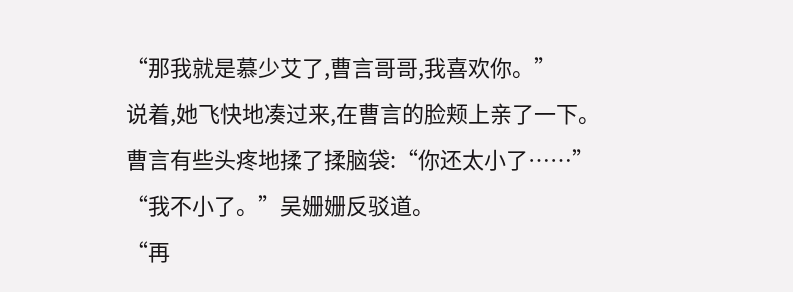“那我就是慕少艾了,曹言哥哥,我喜欢你。”
说着,她飞快地凑过来,在曹言的脸颊上亲了一下。
曹言有些头疼地揉了揉脑袋:“你还太小了……”
“我不小了。”吴姗姗反驳道。
“再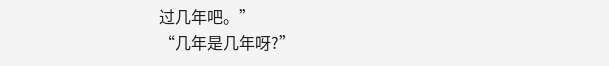过几年吧。”
“几年是几年呀?”